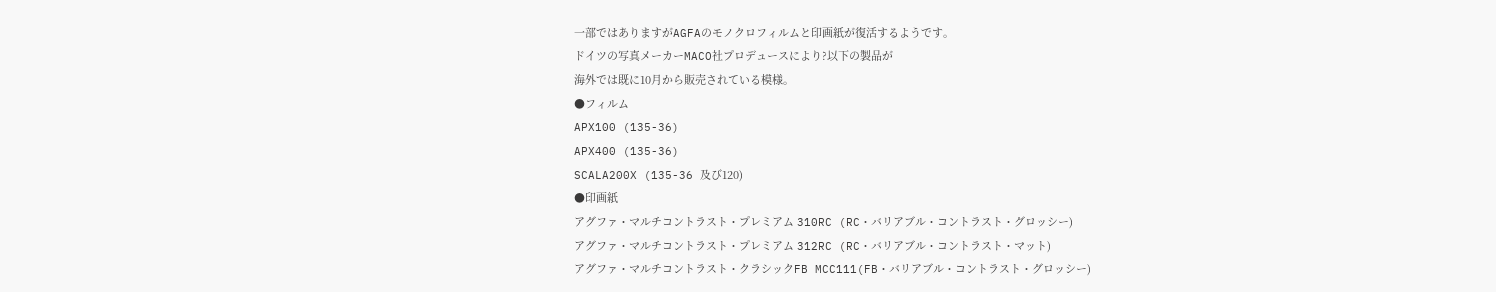一部ではありますがAGFAのモノクロフィルムと印画紙が復活するようです。
ドイツの写真メーカーMACO社プロデュースにより?以下の製品が
海外では既に10月から販売されている模様。
●フィルム
APX100 (135-36)
APX400 (135-36)
SCALA200X (135-36 及び120)
●印画紙
アグファ・マルチコントラスト・プレミアム 310RC (RC・バリアブル・コントラスト・グロッシー)
アグファ・マルチコントラスト・プレミアム 312RC (RC・バリアブル・コントラスト・マット)
アグファ・マルチコントラスト・クラシックFB MCC111(FB・バリアブル・コントラスト・グロッシー)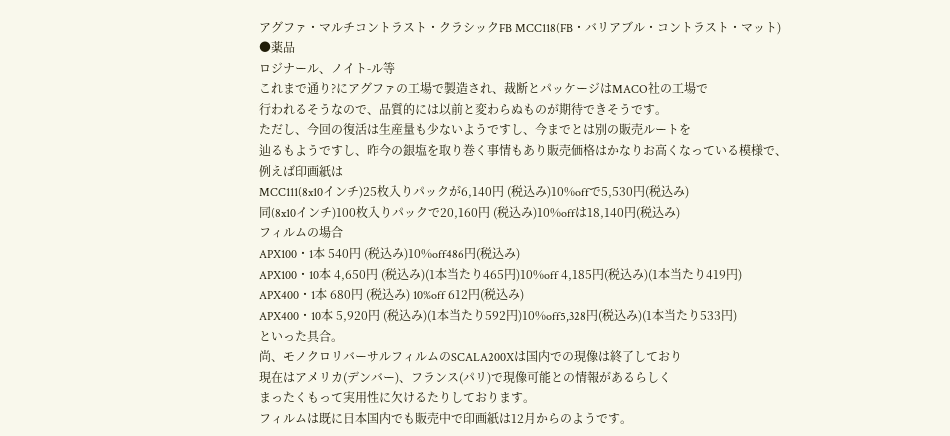アグファ・マルチコントラスト・クラシックFB MCC118(FB・バリアブル・コントラスト・マット)
●薬品
ロジナール、ノイト-ル等
これまで通り?にアグファの工場で製造され、裁断とパッケージはMACO社の工場で
行われるそうなので、品質的には以前と変わらぬものが期待できそうです。
ただし、今回の復活は生産量も少ないようですし、今までとは別の販売ルートを
辿るもようですし、昨今の銀塩を取り巻く事情もあり販売価格はかなりお高くなっている模様で、
例えば印画紙は
MCC111(8x10インチ)25枚入りパックが6,140円 (税込み)10%offで5,530円(税込み)
同(8x10インチ)100枚入りパックで20,160円 (税込み)10%offは18,140円(税込み)
フィルムの場合
APX100・1本 540円 (税込み)10%off486円(税込み)
APX100・10本 4,650円 (税込み)(1本当たり465円)10%off 4,185円(税込み)(1本当たり419円)
APX400・1本 680円 (税込み) 10%off 612円(税込み)
APX400・10本 5,920円 (税込み)(1本当たり592円)10%off5,328円(税込み)(1本当たり533円)
といった具合。
尚、モノクロリバーサルフィルムのSCALA200Xは国内での現像は終了しており
現在はアメリカ(デンバー)、フランス(パリ)で現像可能との情報があるらしく
まったくもって実用性に欠けるたりしております。
フィルムは既に日本国内でも販売中で印画紙は12月からのようです。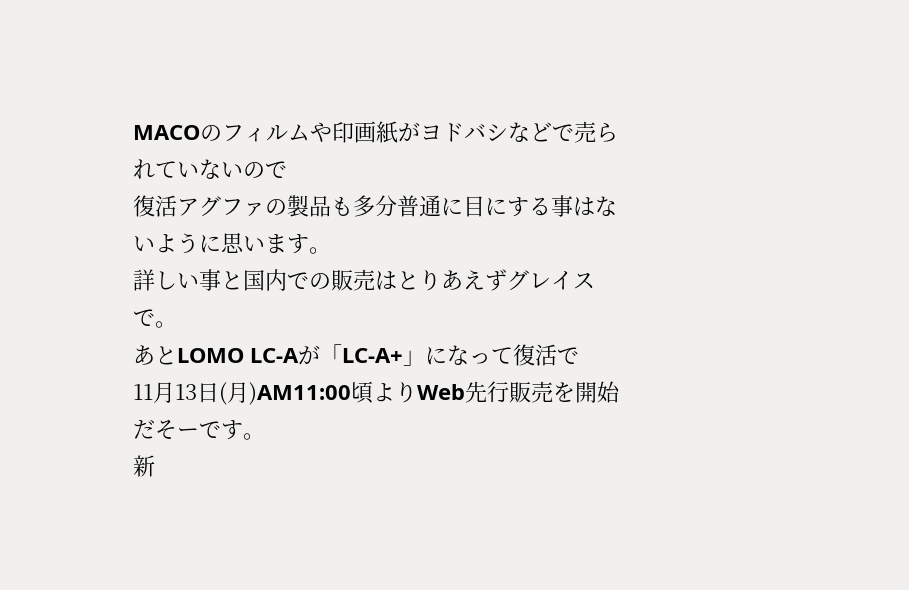MACOのフィルムや印画紙がヨドバシなどで売られていないので
復活アグファの製品も多分普通に目にする事はないように思います。
詳しい事と国内での販売はとりあえずグレイスで。
あとLOMO LC-Aが「LC-A+」になって復活で
11月13日(月)AM11:00頃よりWeb先行販売を開始だそーです。
新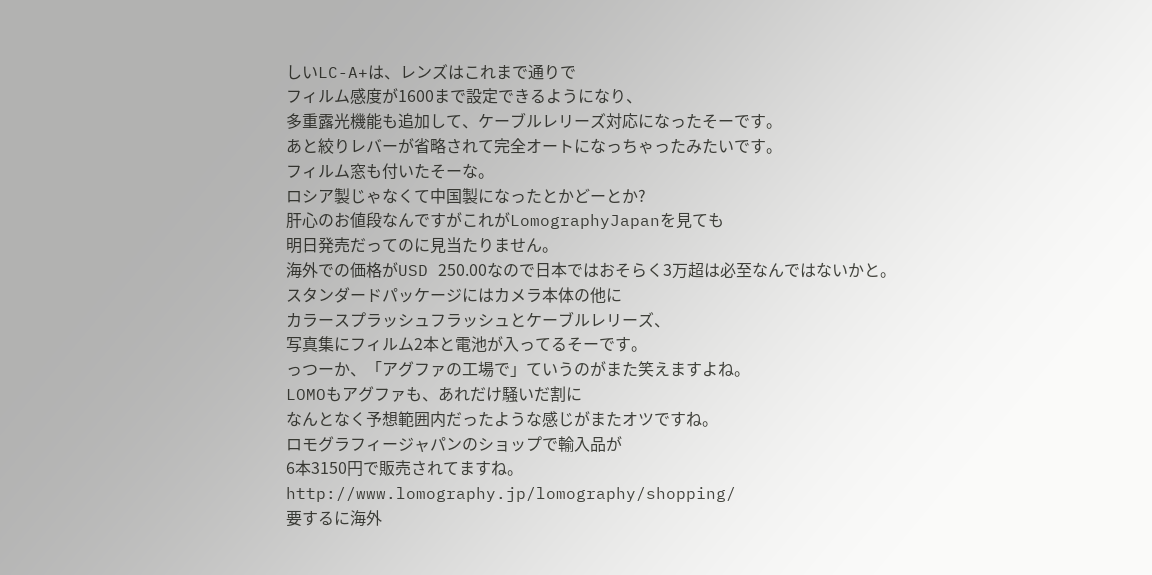しいLC-A+は、レンズはこれまで通りで
フィルム感度が1600まで設定できるようになり、
多重露光機能も追加して、ケーブルレリーズ対応になったそーです。
あと絞りレバーが省略されて完全オートになっちゃったみたいです。
フィルム窓も付いたそーな。
ロシア製じゃなくて中国製になったとかどーとか?
肝心のお値段なんですがこれがLomographyJapanを見ても
明日発売だってのに見当たりません。
海外での価格がUSD 250.00なので日本ではおそらく3万超は必至なんではないかと。
スタンダードパッケージにはカメラ本体の他に
カラースプラッシュフラッシュとケーブルレリーズ、
写真集にフィルム2本と電池が入ってるそーです。
っつーか、「アグファの工場で」ていうのがまた笑えますよね。
LOMOもアグファも、あれだけ騒いだ割に
なんとなく予想範囲内だったような感じがまたオツですね。
ロモグラフィージャパンのショップで輸入品が
6本3150円で販売されてますね。
http://www.lomography.jp/lomography/shopping/
要するに海外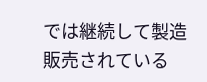では継続して製造販売されている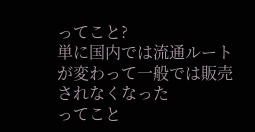ってこと?
単に国内では流通ルートが変わって一般では販売されなくなった
ってこと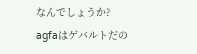なんでしょうか?
agfaはゲバルトだの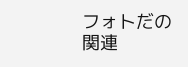フォトだの関連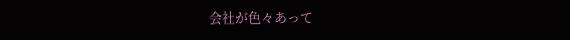会社が色々あって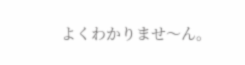よくわかりませ〜ん。